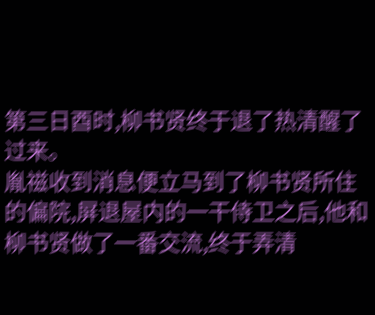第三日酉时,柳书贤终于退了热清醒了过来。
胤禌收到消息便立马到了柳书贤所住的偏院,屏退屋内的一干侍卫之后,他和柳书贤做了一番交流,终于弄清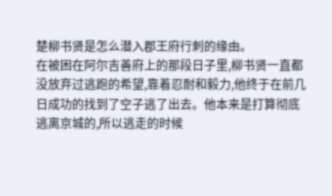楚柳书贤是怎么潜入郡王府行刺的缘由。
在被困在阿尔吉善府上的那段日子里,柳书贤一直都没放弃过逃跑的希望,靠着忍耐和毅力,他终于在前几日成功的找到了空子逃了出去。他本来是打算彻底逃离京城的,所以逃走的时候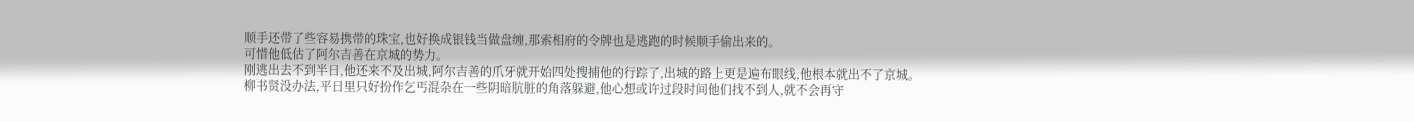顺手还带了些容易携带的珠宝,也好换成银钱当做盘缠,那索相府的令牌也是逃跑的时候顺手偷出来的。
可惜他低估了阿尔吉善在京城的势力。
刚逃出去不到半日,他还来不及出城,阿尔吉善的爪牙就开始四处搜捕他的行踪了,出城的路上更是遍布眼线,他根本就出不了京城。
柳书贤没办法,平日里只好扮作乞丐混杂在一些阴暗肮脏的角落躲避,他心想或许过段时间他们找不到人,就不会再守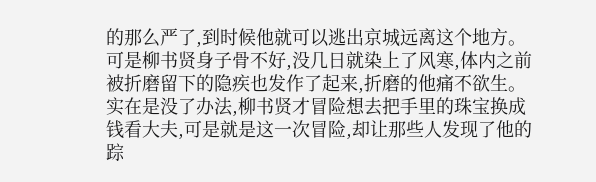的那么严了,到时候他就可以逃出京城远离这个地方。
可是柳书贤身子骨不好,没几日就染上了风寒,体内之前被折磨留下的隐疾也发作了起来,折磨的他痛不欲生。实在是没了办法,柳书贤才冒险想去把手里的珠宝换成钱看大夫,可是就是这一次冒险,却让那些人发现了他的踪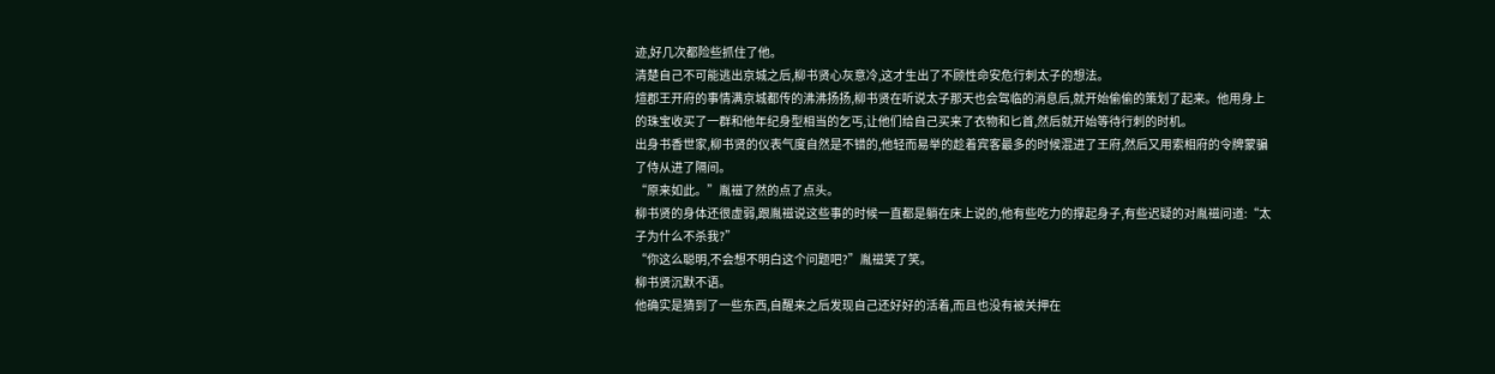迹,好几次都险些抓住了他。
清楚自己不可能逃出京城之后,柳书贤心灰意冷,这才生出了不顾性命安危行刺太子的想法。
煊郡王开府的事情满京城都传的沸沸扬扬,柳书贤在听说太子那天也会驾临的消息后,就开始偷偷的策划了起来。他用身上的珠宝收买了一群和他年纪身型相当的乞丐,让他们给自己买来了衣物和匕首,然后就开始等待行刺的时机。
出身书香世家,柳书贤的仪表气度自然是不错的,他轻而易举的趁着宾客最多的时候混进了王府,然后又用索相府的令牌蒙骗了侍从进了隔间。
“原来如此。”胤禌了然的点了点头。
柳书贤的身体还很虚弱,跟胤禌说这些事的时候一直都是躺在床上说的,他有些吃力的撑起身子,有些迟疑的对胤禌问道:“太子为什么不杀我?”
“你这么聪明,不会想不明白这个问题吧?”胤禌笑了笑。
柳书贤沉默不语。
他确实是猜到了一些东西,自醒来之后发现自己还好好的活着,而且也没有被关押在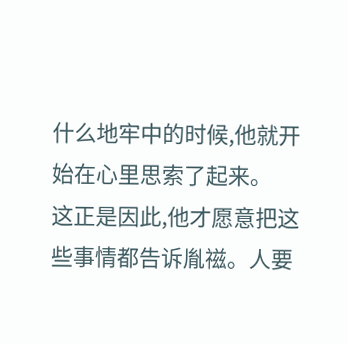什么地牢中的时候,他就开始在心里思索了起来。
这正是因此,他才愿意把这些事情都告诉胤禌。人要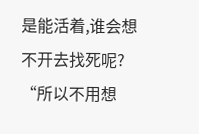是能活着,谁会想不开去找死呢?
“所以不用想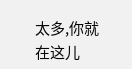太多,你就在这儿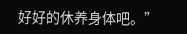好好的休养身体吧。”